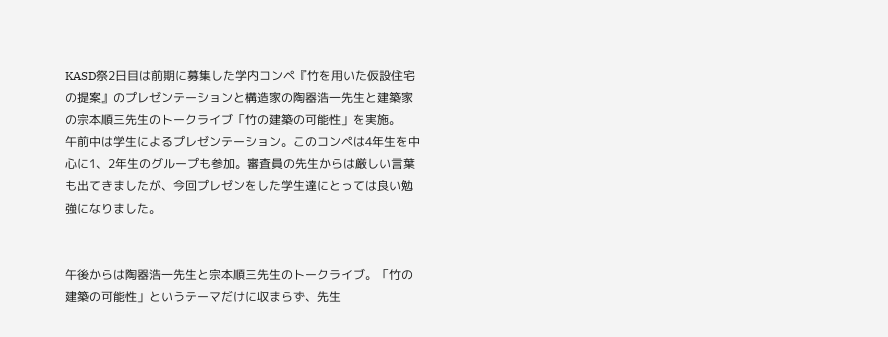KASD祭2日目は前期に募集した学内コンペ『竹を用いた仮設住宅の提案』のプレゼンテーションと構造家の陶器浩一先生と建築家の宗本順三先生のトークライブ「竹の建築の可能性」を実施。
午前中は学生によるプレゼンテーション。このコンペは4年生を中心に1、2年生のグループも参加。審査員の先生からは厳しい言葉も出てきましたが、今回プレゼンをした学生達にとっては良い勉強になりました。


午後からは陶器浩一先生と宗本順三先生のトークライブ。「竹の建築の可能性」というテーマだけに収まらず、先生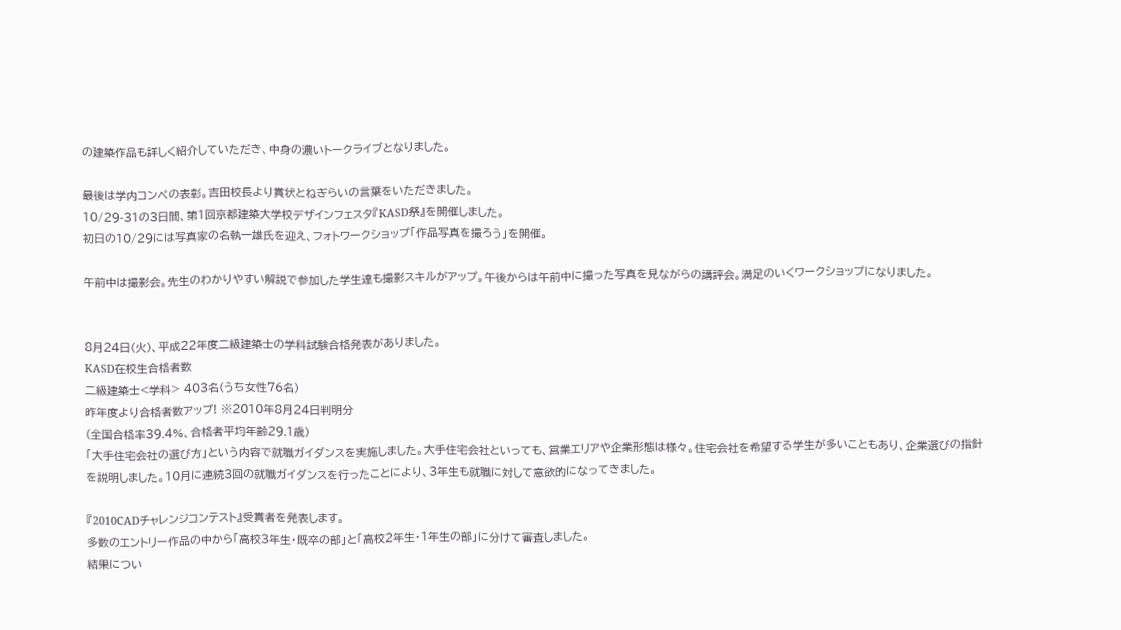の建築作品も詳しく紹介していただき、中身の濃いトークライブとなりました。

最後は学内コンペの表彰。吉田校長より賞状とねぎらいの言葉をいただきました。
10/29-31の3日間、第1回京都建築大学校デザインフェスタ『KASD祭』を開催しました。
初日の10/29には写真家の名執一雄氏を迎え、フォトワークショップ「作品写真を撮ろう」を開催。

午前中は撮影会。先生のわかりやすい解説で参加した学生達も撮影スキルがアップ。午後からは午前中に撮った写真を見ながらの講評会。満足のいくワークショップになりました。


8月24日(火)、平成22年度二級建築士の学科試験合格発表がありました。
KASD在校生合格者数
二級建築士<学科> 403名(うち女性76名)
昨年度より合格者数アップ! ※2010年8月24日判明分
(全国合格率39.4%、合格者平均年齢29.1歳)
「大手住宅会社の選び方」という内容で就職ガイダンスを実施しました。大手住宅会社といっても、営業エリアや企業形態は様々。住宅会社を希望する学生が多いこともあり、企業選びの指針を説明しました。10月に連続3回の就職ガイダンスを行ったことにより、3年生も就職に対して意欲的になってきました。

『2010CADチャレンジコンテスト』受賞者を発表します。
多数のエントリー作品の中から「高校3年生・既卒の部」と「高校2年生・1年生の部」に分けて審査しました。
結果につい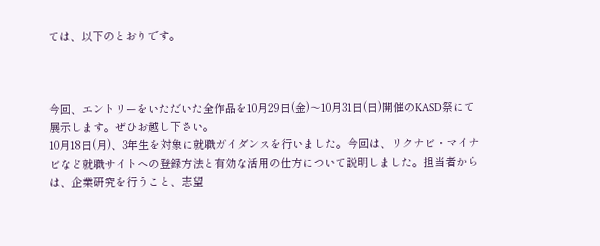ては、以下のとおりです。



今回、エントリーをいただいた全作品を10月29日(金)〜10月31日(日)開催のKASD祭にて展示します。ぜひお越し下さい。
10月18日(月)、3年生を対象に就職ガイダンスを行いました。今回は、リクナビ・マイナビなど就職サイトへの登録方法と有効な活用の仕方について説明しました。担当者からは、企業研究を行うこと、志望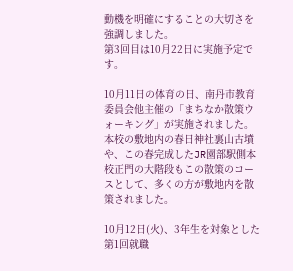動機を明確にすることの大切さを強調しました。
第3回目は10月22日に実施予定です。

10月11日の体育の日、南丹市教育委員会他主催の「まちなか散策ウォーキング」が実施されました。本校の敷地内の春日神社裏山古墳や、この春完成したJR園部駅側本校正門の大階段もこの散策のコースとして、多くの方が敷地内を散策されました。

10月12日(火)、3年生を対象とした第1回就職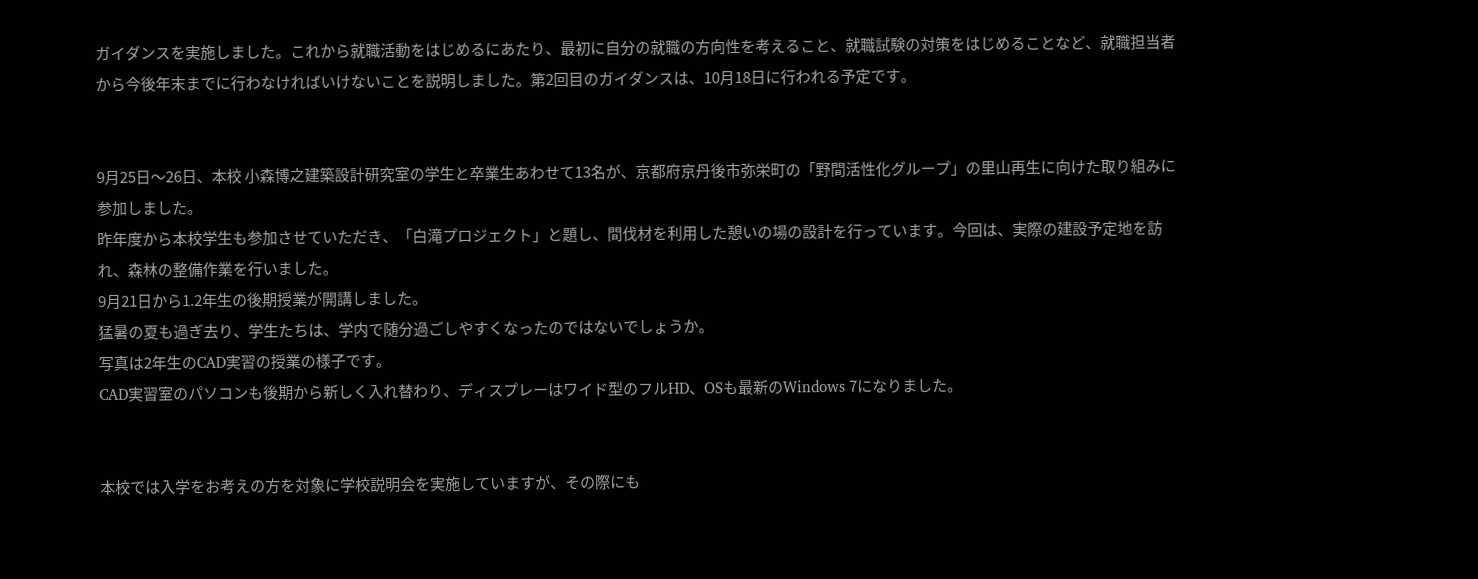ガイダンスを実施しました。これから就職活動をはじめるにあたり、最初に自分の就職の方向性を考えること、就職試験の対策をはじめることなど、就職担当者から今後年末までに行わなければいけないことを説明しました。第2回目のガイダンスは、10月18日に行われる予定です。


9月25日〜26日、本校 小森博之建築設計研究室の学生と卒業生あわせて13名が、京都府京丹後市弥栄町の「野間活性化グループ」の里山再生に向けた取り組みに参加しました。
昨年度から本校学生も参加させていただき、「白滝プロジェクト」と題し、間伐材を利用した憩いの場の設計を行っています。今回は、実際の建設予定地を訪れ、森林の整備作業を行いました。
9月21日から1.2年生の後期授業が開講しました。
猛暑の夏も過ぎ去り、学生たちは、学内で随分過ごしやすくなったのではないでしょうか。
写真は2年生のCAD実習の授業の様子です。
CAD実習室のパソコンも後期から新しく入れ替わり、ディスプレーはワイド型のフルHD、OSも最新のWindows 7になりました。


本校では入学をお考えの方を対象に学校説明会を実施していますが、その際にも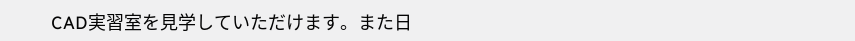CAD実習室を見学していただけます。また日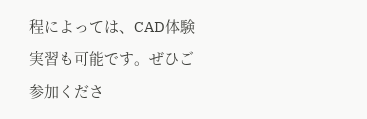程によっては、CAD体験実習も可能です。ぜひご参加くださ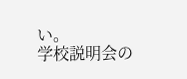い。
学校説明会の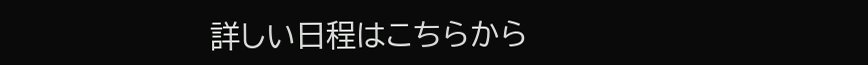詳しい日程はこちらから